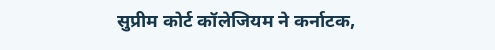सुप्रीम कोर्ट कॉलेजियम ने कर्नाटक,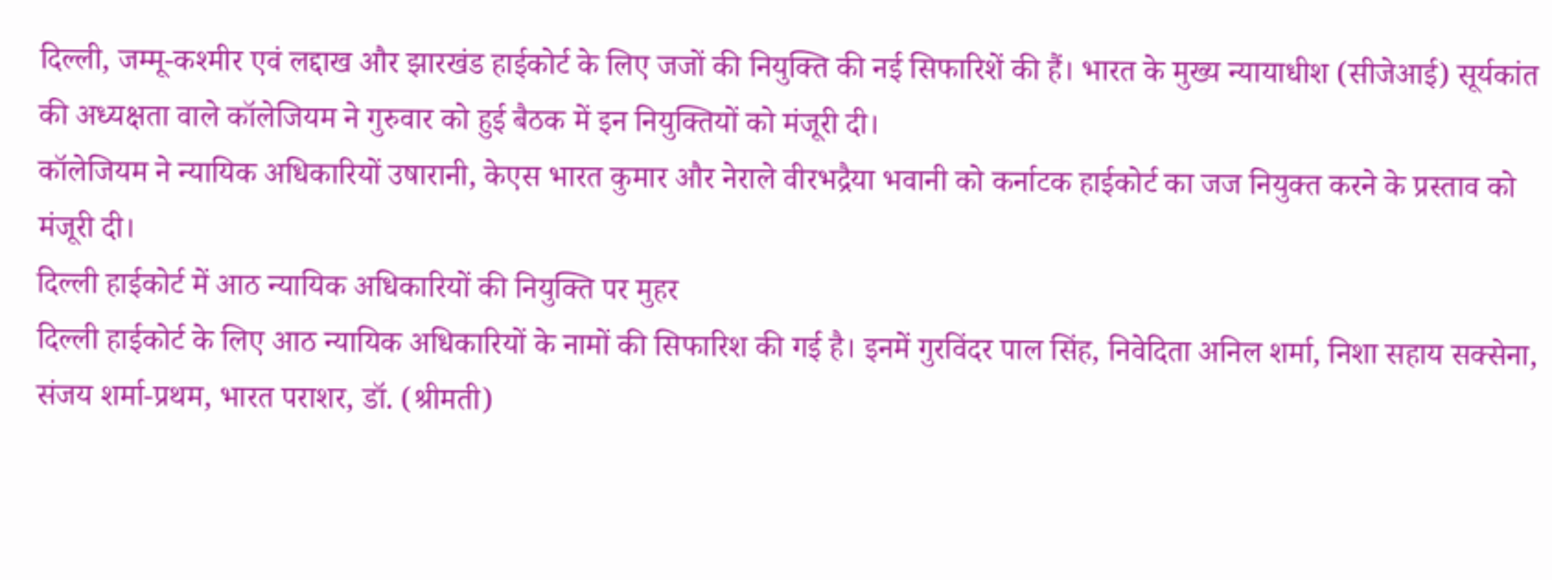दिल्ली, जम्मू-कश्मीर एवं लद्दाख और झारखंड हाईकोर्ट के लिए जजों की नियुक्ति की नई सिफारिशें की हैं। भारत के मुख्य न्यायाधीश (सीजेआई) सूर्यकांत की अध्यक्षता वाले कॉलेजियम ने गुरुवार को हुई बैठक में इन नियुक्तियों को मंजूरी दी।
कॉलेजियम ने न्यायिक अधिकारियों उषारानी, केएस भारत कुमार और नेराले वीरभद्रैया भवानी को कर्नाटक हाईकोर्ट का जज नियुक्त करने के प्रस्ताव को मंजूरी दी।
दिल्ली हाईकोर्ट में आठ न्यायिक अधिकारियों की नियुक्ति पर मुहर
दिल्ली हाईकोर्ट के लिए आठ न्यायिक अधिकारियों के नामों की सिफारिश की गई है। इनमें गुरविंदर पाल सिंह, निवेदिता अनिल शर्मा, निशा सहाय सक्सेना, संजय शर्मा-प्रथम, भारत पराशर, डॉ. (श्रीमती)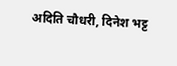अदिति चौधरी, दिनेश भट्ट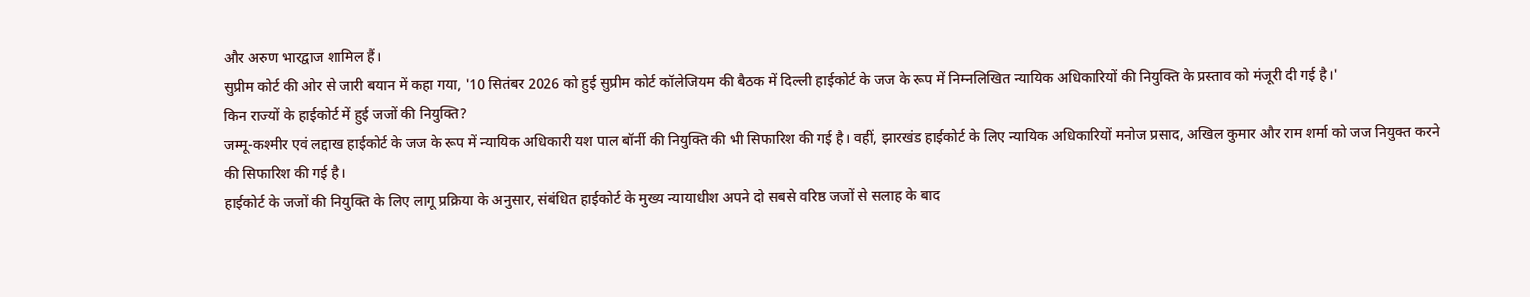और अरुण भारद्वाज शामिल हैं।
सुप्रीम कोर्ट की ओर से जारी बयान में कहा गया, '10 सितंबर 2026 को हुई सुप्रीम कोर्ट कॉलेजियम की बैठक में दिल्ली हाईकोर्ट के जज के रूप में निम्नलिखित न्यायिक अधिकारियों की नियुक्ति के प्रस्ताव को मंजूरी दी गई है।'
किन राज्यों के हाईकोर्ट में हुई जजों की नियुक्ति?
जम्मू-कश्मीर एवं लद्दाख हाईकोर्ट के जज के रूप में न्यायिक अधिकारी यश पाल बॉर्नी की नियुक्ति की भी सिफारिश की गई है। वहीं, झारखंड हाईकोर्ट के लिए न्यायिक अधिकारियों मनोज प्रसाद, अखिल कुमार और राम शर्मा को जज नियुक्त करने की सिफारिश की गई है।
हाईकोर्ट के जजों की नियुक्ति के लिए लागू प्रक्रिया के अनुसार, संबंधित हाईकोर्ट के मुख्य न्यायाधीश अपने दो सबसे वरिष्ठ जजों से सलाह के बाद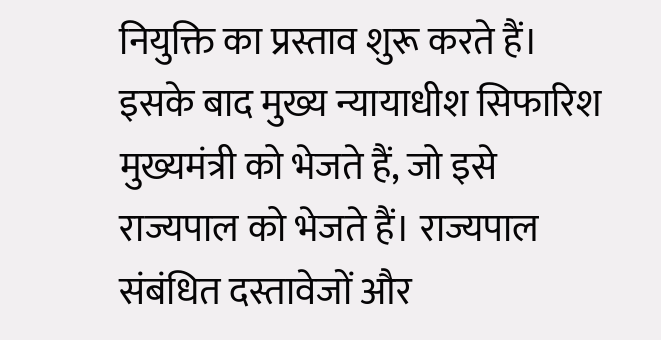नियुक्ति का प्रस्ताव शुरू करते हैं। इसके बाद मुख्य न्यायाधीश सिफारिश मुख्यमंत्री को भेजते हैं, जो इसे राज्यपाल को भेजते हैं। राज्यपाल संबंधित दस्तावेजों और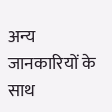अन्य जानकारियों के साथ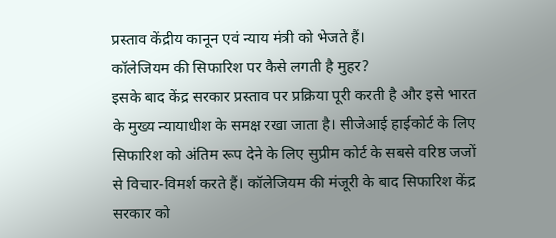प्रस्ताव केंद्रीय कानून एवं न्याय मंत्री को भेजते हैं।
कॉलेजियम की सिफारिश पर कैसे लगती है मुहर?
इसके बाद केंद्र सरकार प्रस्ताव पर प्रक्रिया पूरी करती है और इसे भारत के मुख्य न्यायाधीश के समक्ष रखा जाता है। सीजेआई हाईकोर्ट के लिए सिफारिश को अंतिम रूप देने के लिए सुप्रीम कोर्ट के सबसे वरिष्ठ जजों से विचार-विमर्श करते हैं। कॉलेजियम की मंजूरी के बाद सिफारिश केंद्र सरकार को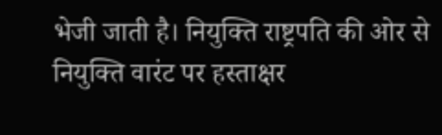भेजी जाती है। नियुक्ति राष्ट्रपति की ओर से नियुक्ति वारंट पर हस्ताक्षर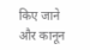किए जाने और कानून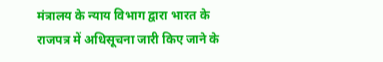मंत्रालय के न्याय विभाग द्वारा भारत के राजपत्र में अधिसूचना जारी किए जाने के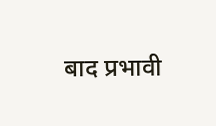बाद प्रभावी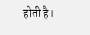होती है।